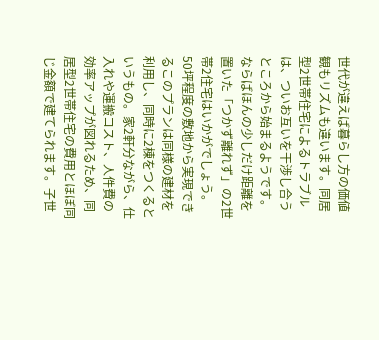世代が違えば暮らし方の価値観もリズムも違います。同居型2世帯住宅によるトラブルは、ついお互いを干渉し合うところから始まるようです。ならばほんの少しだけ距離を置いた「つかず離れず」の2世帯2住宅はいかがでしょう。50坪程度の敷地から実現できるこのプランは同様の建材を利用し、同時に2棟をつくるというもの。家2軒分ながら、仕入れや運搬コスト、人件費の効率アップが図れるため、同居型2世帯住宅の費用とほぼ同じ金額で建てられます。子世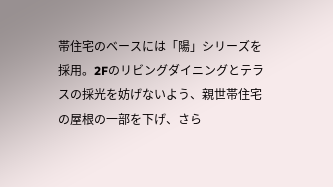帯住宅のベースには「陽」シリーズを採用。2Fのリビングダイニングとテラスの採光を妨げないよう、親世帯住宅の屋根の一部を下げ、さら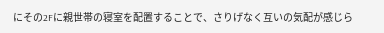にその2Fに親世帯の寝室を配置することで、さりげなく互いの気配が感じら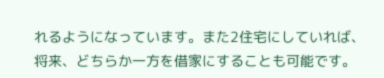れるようになっています。また2住宅にしていれば、将来、どちらか一方を借家にすることも可能です。